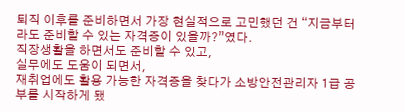퇴직 이후를 준비하면서 가장 현실적으로 고민했던 건 “지금부터라도 준비할 수 있는 자격증이 있을까?”였다.
직장생활을 하면서도 준비할 수 있고,
실무에도 도움이 되면서,
재취업에도 활용 가능한 자격증을 찾다가 소방안전관리자 1급 공부를 시작하게 됐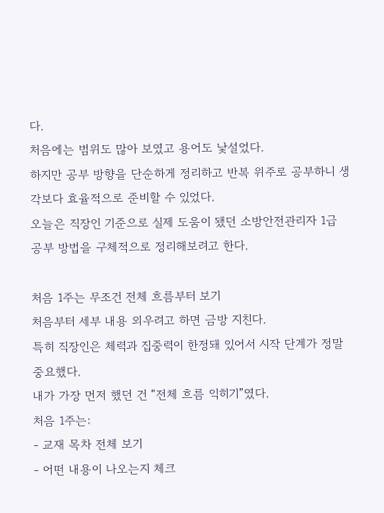다.
처음에는 범위도 많아 보였고 용어도 낯설었다.
하지만 공부 방향을 단순하게 정리하고 반복 위주로 공부하니 생각보다 효율적으로 준비할 수 있었다.
오늘은 직장인 기준으로 실제 도움이 됐던 소방안전관리자 1급 공부 방법을 구체적으로 정리해보려고 한다.

처음 1주는 무조건 전체 흐름부터 보기
처음부터 세부 내용 외우려고 하면 금방 지친다.
특히 직장인은 체력과 집중력이 한정돼 있어서 시작 단계가 정말 중요했다.
내가 가장 먼저 했던 건 “전체 흐름 익히기”였다.
처음 1주는:
- 교재 목차 전체 보기
- 어떤 내용이 나오는지 체크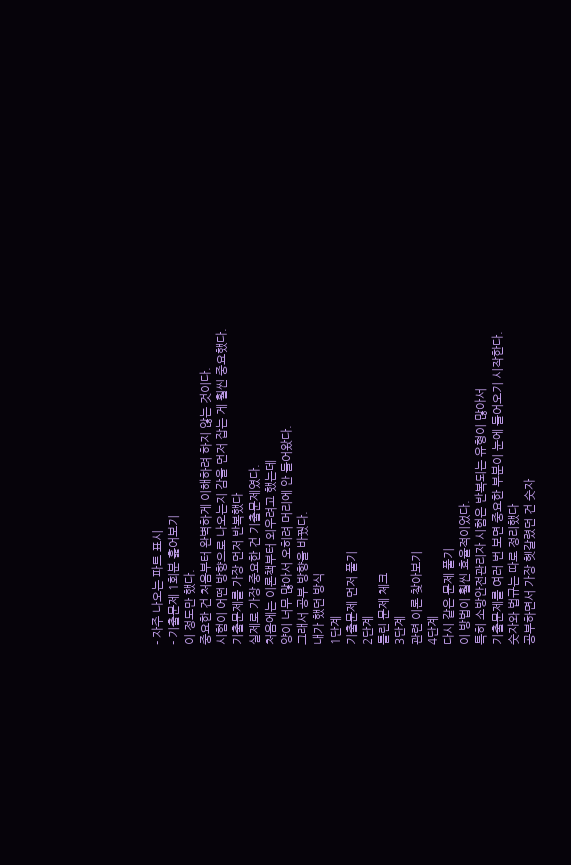- 자주 나오는 파트 표시
- 기출문제 1회분 훑어보기
이 정도만 했다.
중요한 건 처음부터 완벽하게 이해하려 하지 않는 것이다.
시험이 어떤 방향으로 나오는지 감을 먼저 잡는 게 훨씬 중요했다.
기출문제를 가장 먼저 반복했다
실제로 가장 중요한 건 기출문제였다.
처음에는 이론책부터 외우려고 했는데
양이 너무 많아서 오히려 머리에 안 들어왔다.
그래서 공부 방향을 바꿨다.
내가 했던 방식
1단계
기출문제 먼저 풀기
2단계
틀린 문제 체크
3단계
관련 이론 찾아보기
4단계
다시 같은 문제 풀기
이 방법이 훨씬 효율적이었다.
특히 소방안전관리자 시험은 반복되는 유형이 많아서
기출문제를 여러 번 보면 중요한 부분이 눈에 들어오기 시작한다.
숫자와 법규는 따로 정리했다
공부하면서 가장 헷갈렸던 건 숫자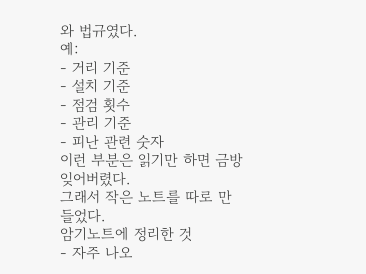와 법규였다.
예:
- 거리 기준
- 설치 기준
- 점검 횟수
- 관리 기준
- 피난 관련 숫자
이런 부분은 읽기만 하면 금방 잊어버렸다.
그래서 작은 노트를 따로 만들었다.
암기노트에 정리한 것
- 자주 나오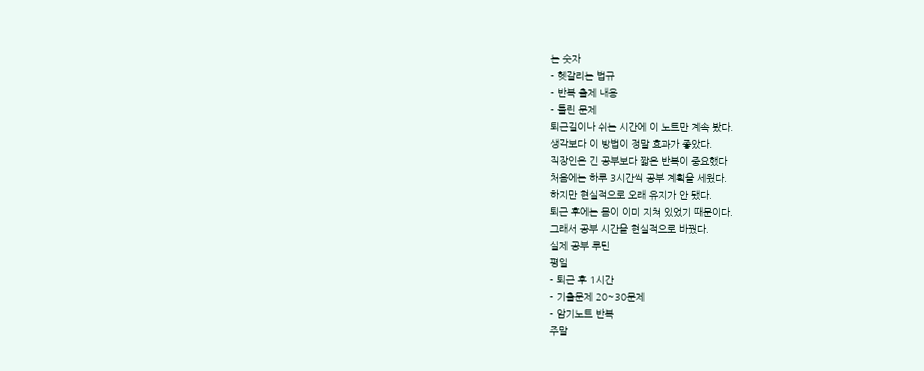는 숫자
- 헷갈리는 법규
- 반복 출제 내용
- 틀린 문제
퇴근길이나 쉬는 시간에 이 노트만 계속 봤다.
생각보다 이 방법이 정말 효과가 좋았다.
직장인은 긴 공부보다 짧은 반복이 중요했다
처음에는 하루 3시간씩 공부 계획을 세웠다.
하지만 현실적으로 오래 유지가 안 됐다.
퇴근 후에는 몸이 이미 지쳐 있었기 때문이다.
그래서 공부 시간을 현실적으로 바꿨다.
실제 공부 루틴
평일
- 퇴근 후 1시간
- 기출문제 20~30문제
- 암기노트 반복
주말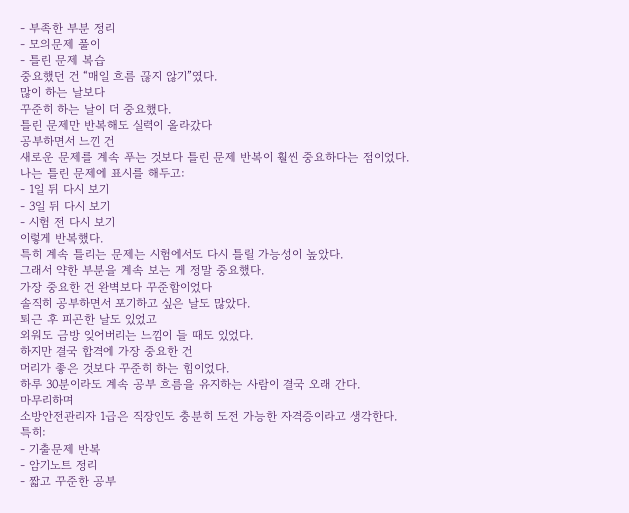- 부족한 부분 정리
- 모의문제 풀이
- 틀린 문제 복습
중요했던 건 “매일 흐름 끊지 않기”였다.
많이 하는 날보다
꾸준히 하는 날이 더 중요했다.
틀린 문제만 반복해도 실력이 올라갔다
공부하면서 느낀 건
새로운 문제를 계속 푸는 것보다 틀린 문제 반복이 훨씬 중요하다는 점이었다.
나는 틀린 문제에 표시를 해두고:
- 1일 뒤 다시 보기
- 3일 뒤 다시 보기
- 시험 전 다시 보기
이렇게 반복했다.
특히 계속 틀리는 문제는 시험에서도 다시 틀릴 가능성이 높았다.
그래서 약한 부분을 계속 보는 게 정말 중요했다.
가장 중요한 건 완벽보다 꾸준함이었다
솔직히 공부하면서 포기하고 싶은 날도 많았다.
퇴근 후 피곤한 날도 있었고
외워도 금방 잊어버리는 느낌이 들 때도 있었다.
하지만 결국 합격에 가장 중요한 건
머리가 좋은 것보다 꾸준히 하는 힘이었다.
하루 30분이라도 계속 공부 흐름을 유지하는 사람이 결국 오래 간다.
마무리하며
소방안전관리자 1급은 직장인도 충분히 도전 가능한 자격증이라고 생각한다.
특히:
- 기출문제 반복
- 암기노트 정리
- 짧고 꾸준한 공부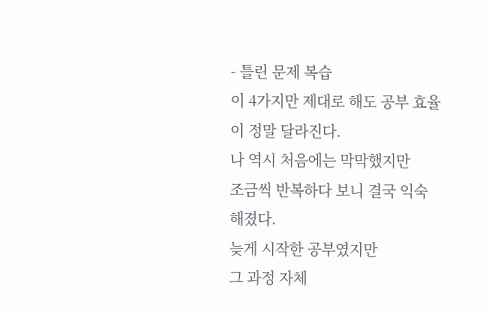- 틀린 문제 복습
이 4가지만 제대로 해도 공부 효율이 정말 달라진다.
나 역시 처음에는 막막했지만
조금씩 반복하다 보니 결국 익숙해졌다.
늦게 시작한 공부였지만
그 과정 자체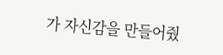가 자신감을 만들어줬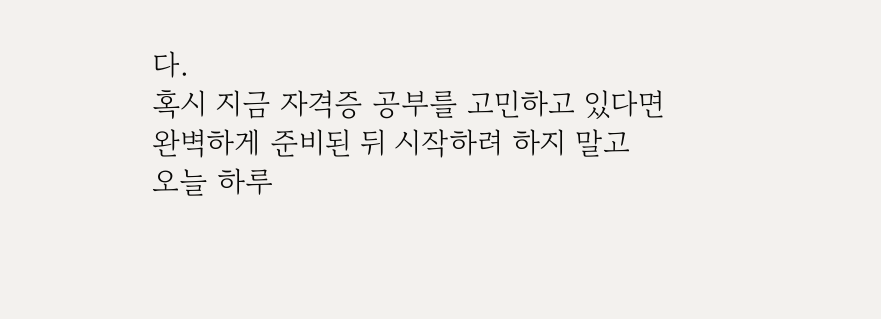다.
혹시 지금 자격증 공부를 고민하고 있다면
완벽하게 준비된 뒤 시작하려 하지 말고
오늘 하루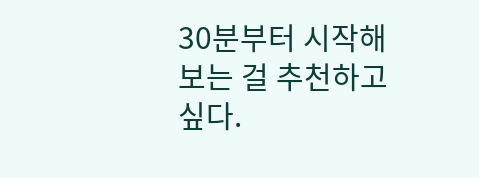30분부터 시작해보는 걸 추천하고 싶다.